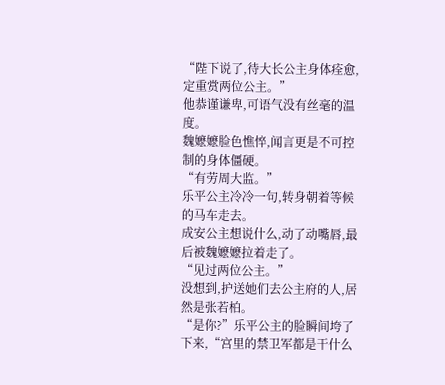“陛下说了,待大长公主身体痊愈,定重赏两位公主。”
他恭谨谦卑,可语气没有丝毫的温度。
魏嬷嬷脸色憔悴,闻言更是不可控制的身体僵硬。
“有劳周大监。”
乐平公主冷冷一句,转身朝着等候的马车走去。
成安公主想说什么,动了动嘴唇,最后被魏嬷嬷拉着走了。
“见过两位公主。”
没想到,护送她们去公主府的人,居然是张若柏。
“是你?”乐平公主的脸瞬间垮了下来,“宫里的禁卫军都是干什么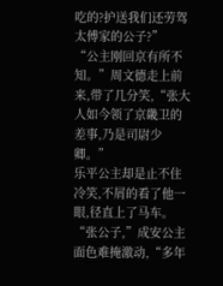吃的?护送我们还劳驾太傅家的公子?”
“公主刚回京有所不知。”周文德走上前来,带了几分笑,“张大人如今领了京畿卫的差事,乃是司尉少卿。”
乐平公主却是止不住冷笑,不屑的看了他一眼,径直上了马车。
“张公子,”成安公主面色难掩激动,“多年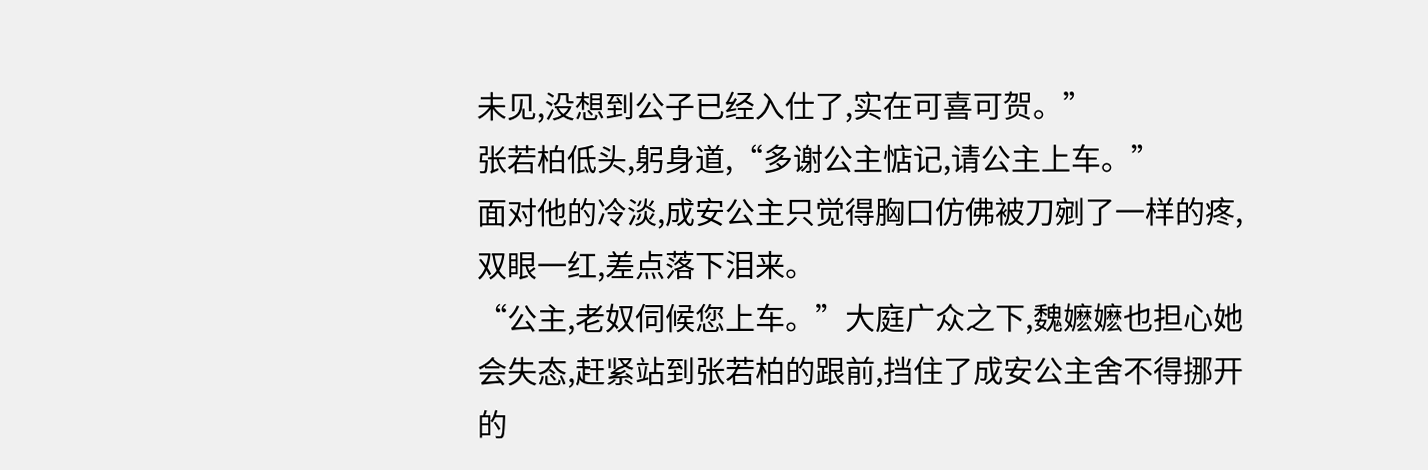未见,没想到公子已经入仕了,实在可喜可贺。”
张若柏低头,躬身道,“多谢公主惦记,请公主上车。”
面对他的冷淡,成安公主只觉得胸口仿佛被刀剜了一样的疼,双眼一红,差点落下泪来。
“公主,老奴伺候您上车。”大庭广众之下,魏嬷嬷也担心她会失态,赶紧站到张若柏的跟前,挡住了成安公主舍不得挪开的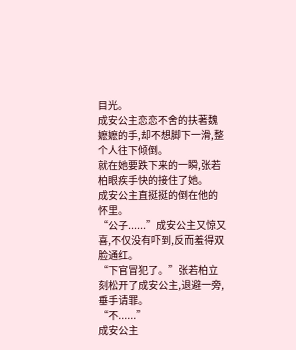目光。
成安公主恋恋不舍的扶著魏嬷嬷的手,却不想脚下一滑,整个人往下倾倒。
就在她要跌下来的一瞬,张若柏眼疾手快的接住了她。
成安公主直挺挺的倒在他的怀里。
“公子......”成安公主又惊又喜,不仅没有吓到,反而羞得双脸通红。
“下官冒犯了。”张若柏立刻松开了成安公主,退避一旁,垂手请罪。
“不......”
成安公主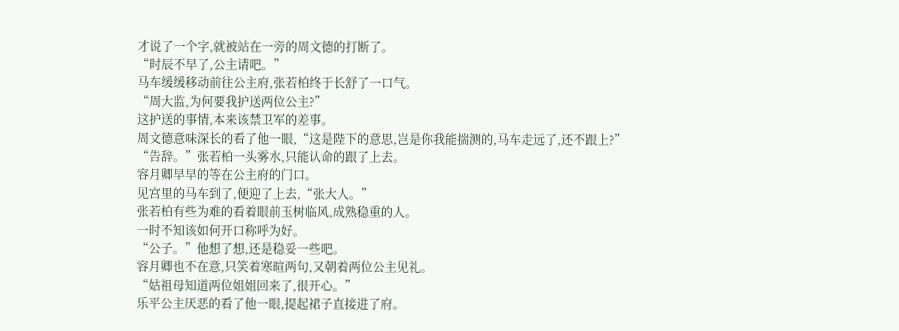才说了一个字,就被站在一旁的周文德的打断了。
“时辰不早了,公主请吧。”
马车缓缓移动前往公主府,张若柏终于长舒了一口气。
“周大监,为何要我护送两位公主?”
这护送的事情,本来该禁卫军的差事。
周文德意味深长的看了他一眼,“这是陛下的意思,岂是你我能揣测的,马车走远了,还不跟上?”
“告辞。”张若柏一头雾水,只能认命的跟了上去。
容月卿早早的等在公主府的门口。
见宫里的马车到了,便迎了上去,“张大人。”
张若柏有些为难的看着眼前玉树临风,成熟稳重的人。
一时不知该如何开口称呼为好。
“公子。”他想了想,还是稳妥一些吧。
容月卿也不在意,只笑着寒暄两句,又朝着两位公主见礼。
“姑祖母知道两位姐姐回来了,很开心。”
乐平公主厌恶的看了他一眼,提起裙子直接进了府。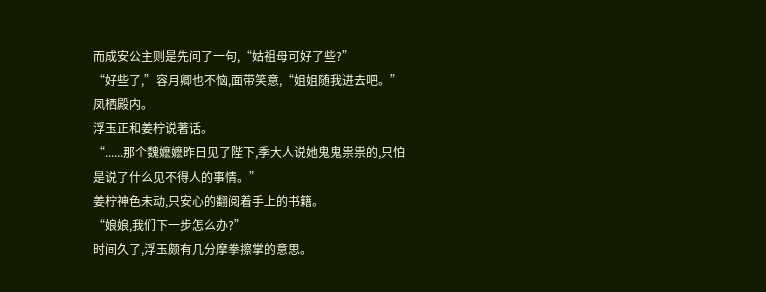而成安公主则是先问了一句,“姑祖母可好了些?”
“好些了,”容月卿也不恼,面带笑意,“姐姐随我进去吧。”
凤栖殿内。
浮玉正和姜柠说著话。
“......那个魏嬷嬷昨日见了陛下,季大人说她鬼鬼祟祟的,只怕是说了什么见不得人的事情。”
姜柠神色未动,只安心的翻阅着手上的书籍。
“娘娘,我们下一步怎么办?”
时间久了,浮玉颇有几分摩拳擦掌的意思。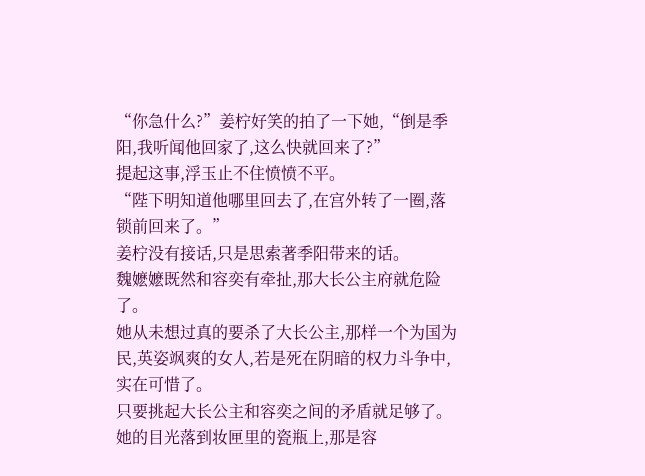“你急什么?”姜柠好笑的拍了一下她,“倒是季阳,我听闻他回家了,这么快就回来了?”
提起这事,浮玉止不住愤愤不平。
“陛下明知道他哪里回去了,在宫外转了一圈,落锁前回来了。”
姜柠没有接话,只是思索著季阳带来的话。
魏嬷嬷既然和容奕有牵扯,那大长公主府就危险了。
她从未想过真的要杀了大长公主,那样一个为国为民,英姿飒爽的女人,若是死在阴暗的权力斗争中,实在可惜了。
只要挑起大长公主和容奕之间的矛盾就足够了。
她的目光落到妆匣里的瓷瓶上,那是容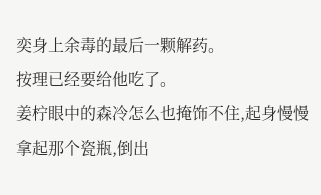奕身上余毒的最后一颗解药。
按理已经要给他吃了。
姜柠眼中的森冷怎么也掩饰不住,起身慢慢拿起那个瓷瓶,倒出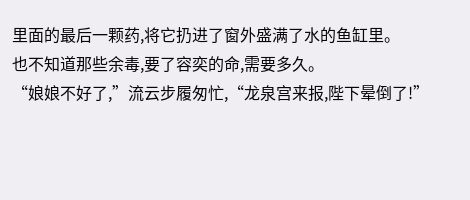里面的最后一颗药,将它扔进了窗外盛满了水的鱼缸里。
也不知道那些余毒,要了容奕的命,需要多久。
“娘娘不好了,”流云步履匆忙,“龙泉宫来报,陛下晕倒了!”